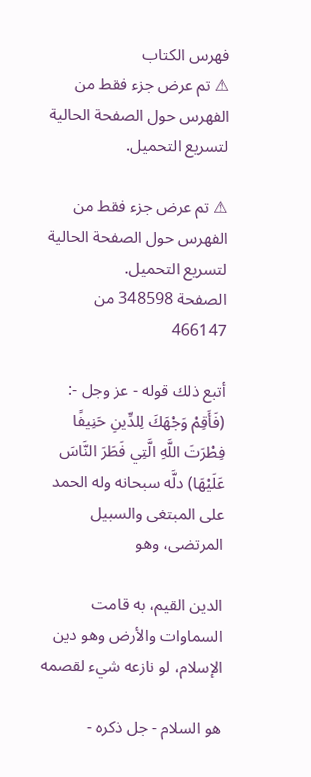فهرس الكتاب
⚠ تم عرض جزء فقط من الفهرس حول الصفحة الحالية لتسريع التحميل.

⚠ تم عرض جزء فقط من الفهرس حول الصفحة الحالية لتسريع التحميل.
الصفحة 348598 من 466147

أتبع ذلك قوله - عز وجل -: (فَأَقِمْ وَجْهَكَ لِلدِّينِ حَنِيفًا فِطْرَتَ اللَّهِ الَّتِي فَطَرَ النَّاسَ عَلَيْهَا) دلَّه سبحانه وله الحمد على المبتغى والسبيل المرتضى، وهو

الدين القيم، به قامت السماوات والأرض وهو دين الإسلام، لو نازعه شيء لقصمه

هو السلام - جل ذكره -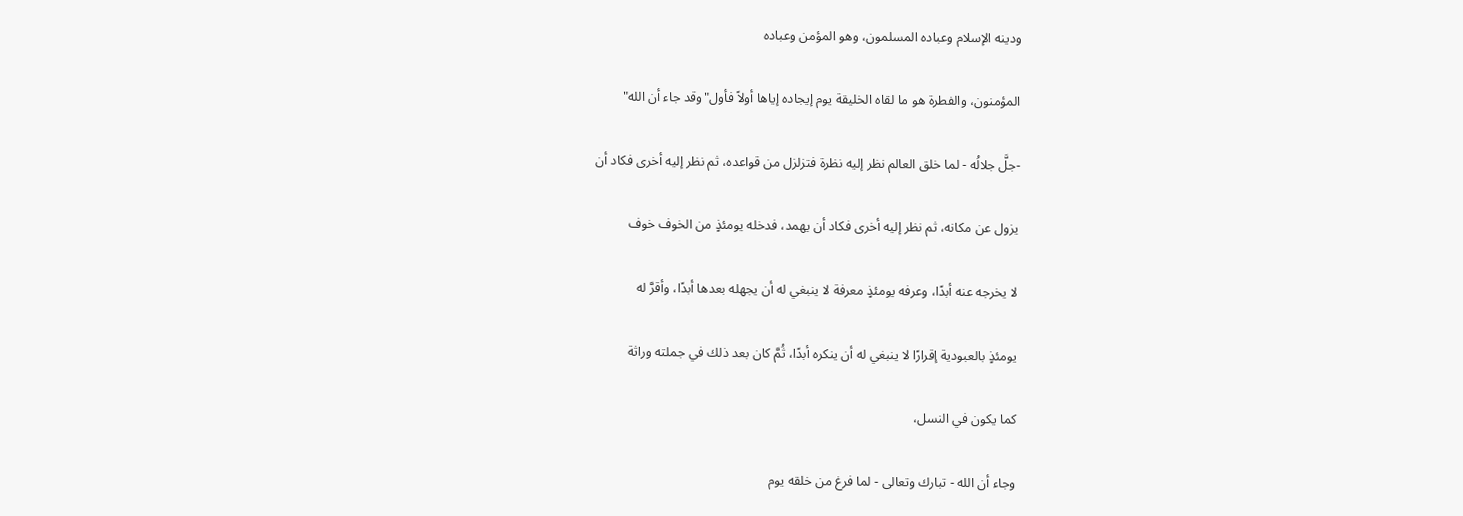ودينه الإسلام وعباده المسلمون، وهو المؤمن وعباده

المؤمنون، والفطرة هو ما لقاه الخليقة يوم إيجاده إياها أولاً فأول"وقد جاء أن الله"

-جلَّ جلالُه - لما خلق العالم نظر إليه نظرة فتزلزل من قواعده، ثم نظر إليه أخرى فكاد أن

يزول عن مكانه، ثم نظر إليه أخرى فكاد أن يهمد، فدخله يومئذٍ من الخوف خوف

لا يخرجه عنه أبدًا، وعرفه يومئذٍ معرفة لا ينبغي له أن يجهله بعدها أبدًا، وأقرَّ له

يومئذٍ بالعبودية إقرارًا لا ينبغي له أن ينكره أبدًا، ثُمَّ كان بعد ذلك في جملته وراثة

كما يكون في النسل،

وجاء أن الله - تبارك وتعالى - لما فرغ من خلقه يوم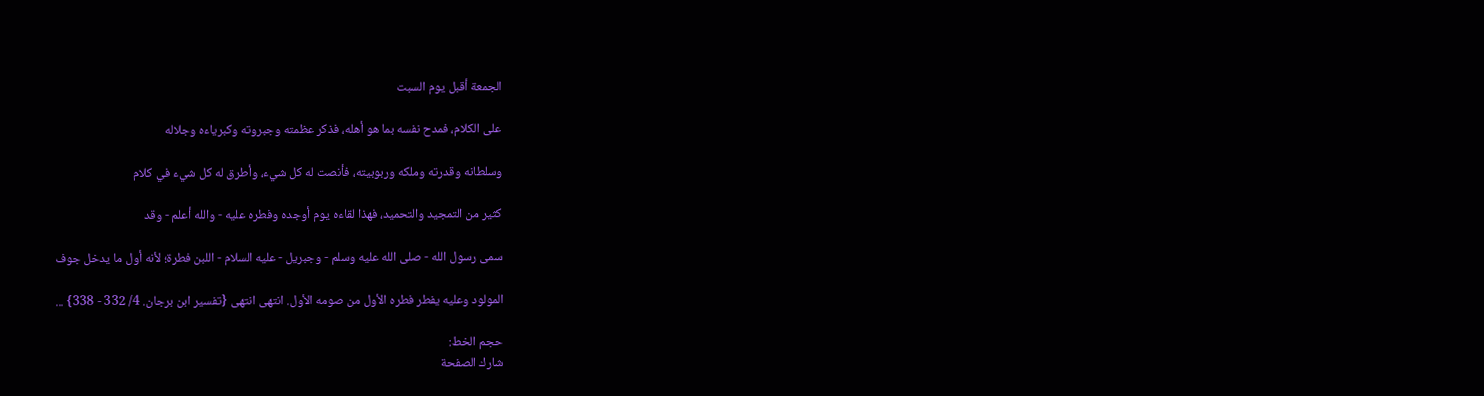الجمعة أقبل يوم السبت

على الكلام، فمدح نفسه بما هو أهله، فذكر عظمته وجبروته وكبرياءه وجلاله

وسلطانه وقدرته وملكه وربوبيته، فأنصت له كل شيء، وأطرق له كل شيء في كلام

كثير من التمجيد والتحميد، فهذا لقاءه يوم أوجده وفطره عليه - والله أعلم - وقد

سمى رسول الله - صلى الله عليه وسلم - وجبريل - عليه السلام - اللبن فطرة؛ لأنه أول ما يدخل جوف

المولود وعليه يفطر فطره الأول من صومه الأول. انتهى انتهى {تفسير ابن برجان. 4/ 332 - 338} ...

حجم الخط:
شارك الصفحة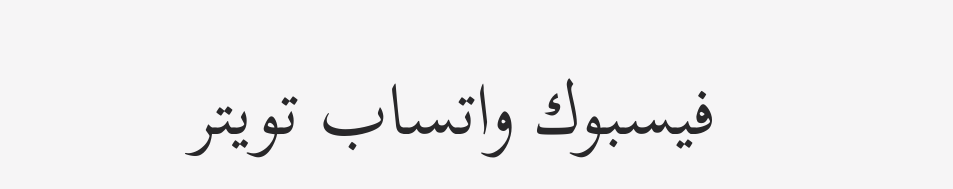فيسبوك واتساب تويتر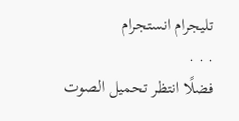تليجرام انستجرام
. . .
فضلًا انتظر تحميل الصوت